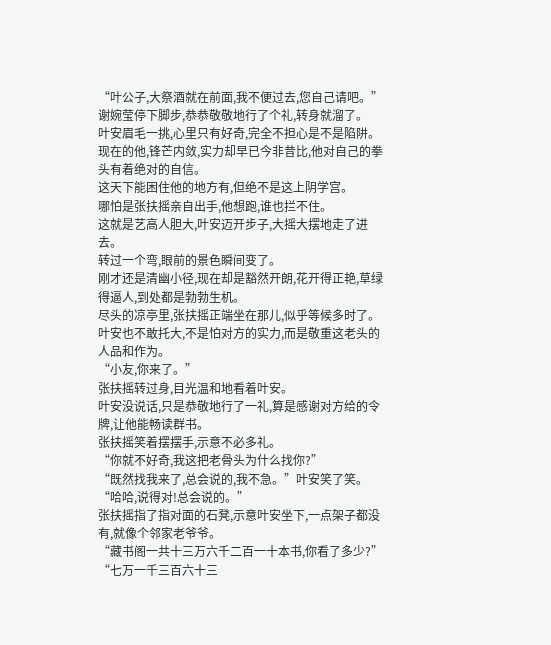“叶公子,大祭酒就在前面,我不便过去,您自己请吧。”
谢婉莹停下脚步,恭恭敬敬地行了个礼,转身就溜了。
叶安眉毛一挑,心里只有好奇,完全不担心是不是陷阱。
现在的他,锋芒内敛,实力却早已今非昔比,他对自己的拳头有着绝对的自信。
这天下能困住他的地方有,但绝不是这上阴学宫。
哪怕是张扶摇亲自出手,他想跑,谁也拦不住。
这就是艺高人胆大,叶安迈开步子,大摇大摆地走了进去。
转过一个弯,眼前的景色瞬间变了。
刚才还是清幽小径,现在却是豁然开朗,花开得正艳,草绿得逼人,到处都是勃勃生机。
尽头的凉亭里,张扶摇正端坐在那儿,似乎等候多时了。
叶安也不敢托大,不是怕对方的实力,而是敬重这老头的人品和作为。
“小友,你来了。”
张扶摇转过身,目光温和地看着叶安。
叶安没说话,只是恭敬地行了一礼,算是感谢对方给的令牌,让他能畅读群书。
张扶摇笑着摆摆手,示意不必多礼。
“你就不好奇,我这把老骨头为什么找你?”
“既然找我来了,总会说的,我不急。”叶安笑了笑。
“哈哈,说得对!总会说的。”
张扶摇指了指对面的石凳,示意叶安坐下,一点架子都没有,就像个邻家老爷爷。
“藏书阁一共十三万六千二百一十本书,你看了多少?”
“七万一千三百六十三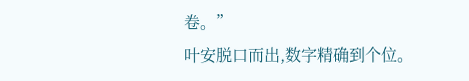卷。”
叶安脱口而出,数字精确到个位。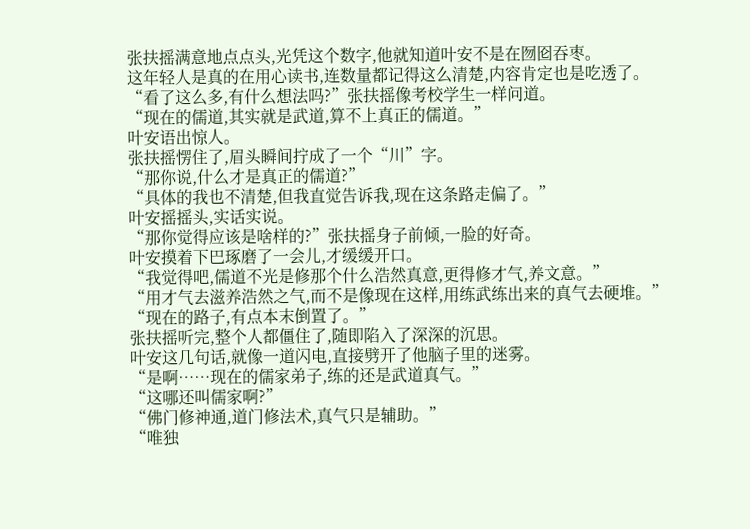张扶摇满意地点点头,光凭这个数字,他就知道叶安不是在囫囵吞枣。
这年轻人是真的在用心读书,连数量都记得这么清楚,内容肯定也是吃透了。
“看了这么多,有什么想法吗?”张扶摇像考校学生一样问道。
“现在的儒道,其实就是武道,算不上真正的儒道。”
叶安语出惊人。
张扶摇愣住了,眉头瞬间拧成了一个“川”字。
“那你说,什么才是真正的儒道?”
“具体的我也不清楚,但我直觉告诉我,现在这条路走偏了。”
叶安摇摇头,实话实说。
“那你觉得应该是啥样的?”张扶摇身子前倾,一脸的好奇。
叶安摸着下巴琢磨了一会儿,才缓缓开口。
“我觉得吧,儒道不光是修那个什么浩然真意,更得修才气,养文意。”
“用才气去滋养浩然之气,而不是像现在这样,用练武练出来的真气去硬堆。”
“现在的路子,有点本末倒置了。”
张扶摇听完,整个人都僵住了,随即陷入了深深的沉思。
叶安这几句话,就像一道闪电,直接劈开了他脑子里的迷雾。
“是啊……现在的儒家弟子,练的还是武道真气。”
“这哪还叫儒家啊?”
“佛门修神通,道门修法术,真气只是辅助。”
“唯独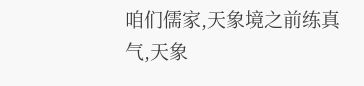咱们儒家,天象境之前练真气,天象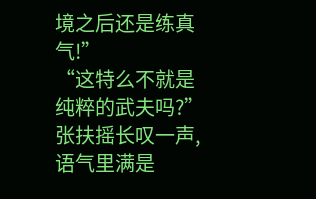境之后还是练真气!”
“这特么不就是纯粹的武夫吗?”
张扶摇长叹一声,语气里满是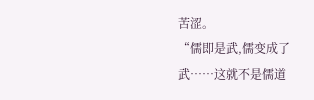苦涩。
“儒即是武,儒变成了武……这就不是儒道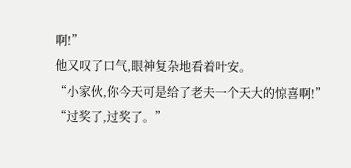啊!”
他又叹了口气,眼神复杂地看着叶安。
“小家伙,你今天可是给了老夫一个天大的惊喜啊!”
“过奖了,过奖了。”